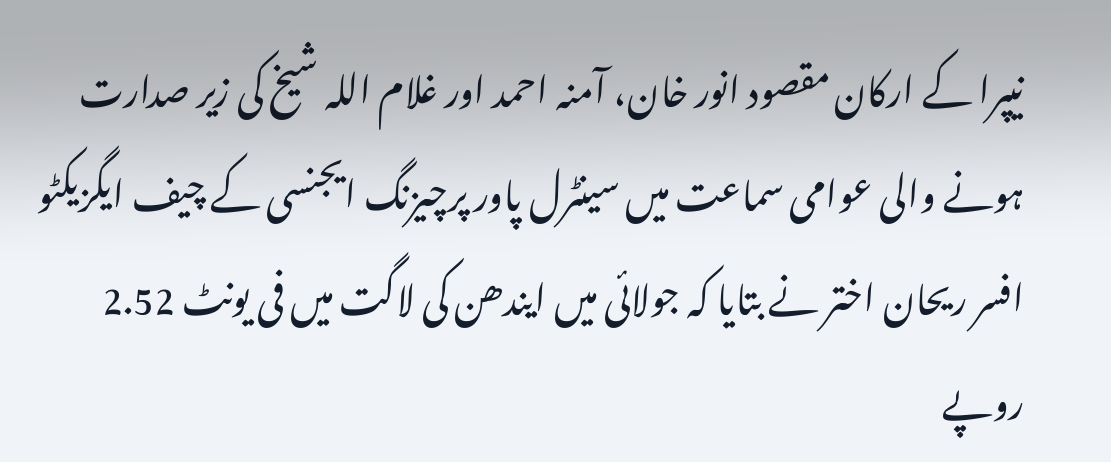نیپرا کے ارکان مقصود انور خان، آمنہ احمد اور غلام اللہ شیخ کی زیر صدارت ہونے والی عوامی سماعت میں سینٹرل پاور پرچیزنگ ایجنسی کے چیف ایگزیکٹو افسر ریحان اختر نے بتایا کہ جولائی میں ایندھن کی لاگت میں فی یونٹ 2.52 روپے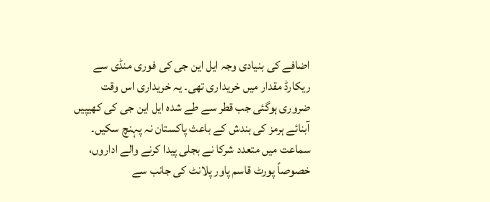اضافے کی بنیادی وجہ ایل این جی کی فوری منڈی سے ریکارڈ مقدار میں خریداری تھی۔ یہ خریداری اس وقت ضروری ہوگئی جب قطر سے طے شدہ ایل این جی کی کھیپیں آبنائے ہرمز کی بندش کے باعث پاکستان نہ پہنچ سکیں۔
سماعت میں متعدد شرکا نے بجلی پیدا کرنے والے اداروں، خصوصاً پورٹ قاسم پاور پلانٹ کی جانب سے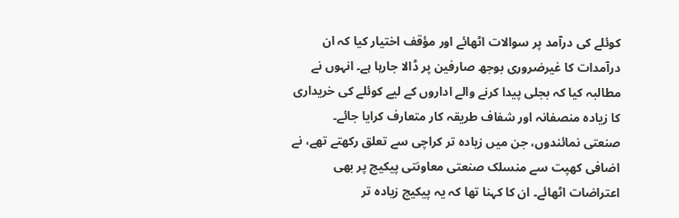کوئلے کی درآمد پر سوالات اٹھائے اور مؤقف اختیار کیا کہ ان درآمدات کا غیرضروری بوجھ صارفین پر ڈالا جارہا ہے۔ انہوں نے مطالبہ کیا کہ بجلی پیدا کرنے والے اداروں کے لیے کوئلے کی خریداری کا زیادہ منصفانہ اور شفاف طریقہ کار متعارف کرایا جائے۔
صنعتی نمائندوں، جن میں زیادہ تر کراچی سے تعلق رکھتے تھے، نے اضافی کھپت سے منسلک صنعتی معاونتی پیکیج پر بھی اعتراضات اٹھائے۔ ان کا کہنا تھا کہ یہ پیکیج زیادہ تر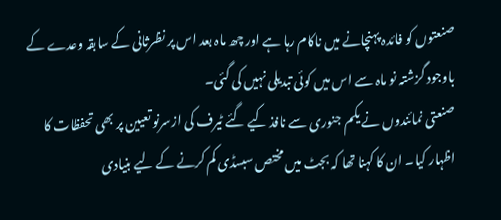صنعتوں کو فائدہ پہنچانے میں ناکام رہا ہے اور چھ ماہ بعد اس پر نظرثانی کے سابقہ وعدے کے باوجود گزشتہ نو ماہ سے اس میں کوئی تبدیلی نہیں کی گئی۔
صنعتی نمائندوں نے یکم جنوری سے نافذ کیے گئے ٹیرف کی ازسرنو تعیین پر بھی تحفظات کا اظہار کیا۔ ان کا کہنا تھا کہ بجٹ میں مختص سبسڈی کم کرنے کے لیے بنیادی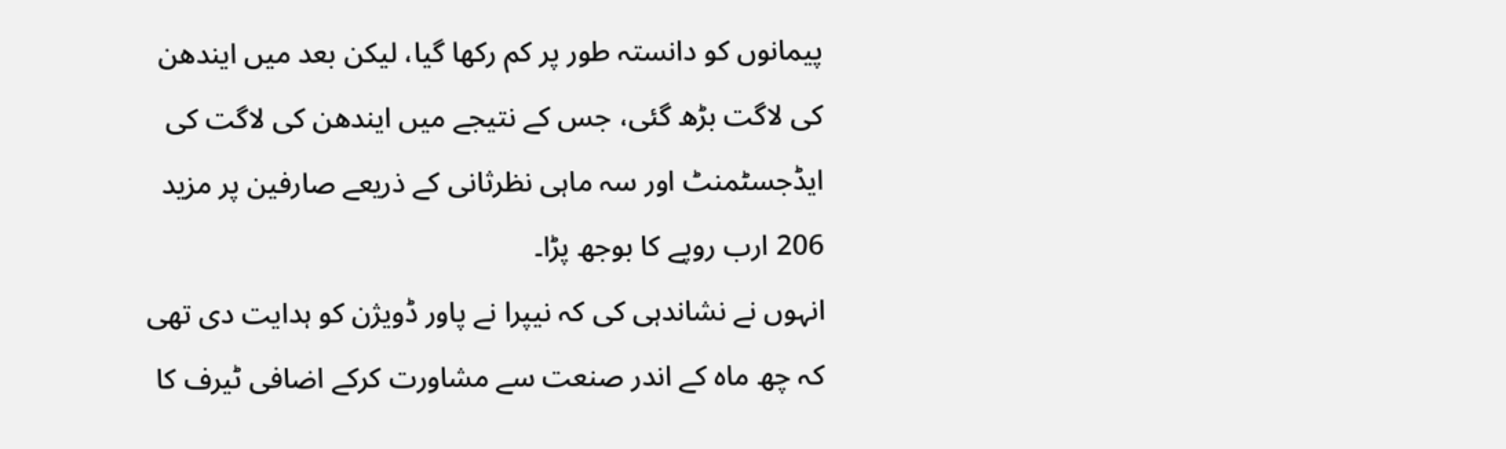پیمانوں کو دانستہ طور پر کم رکھا گیا، لیکن بعد میں ایندھن کی لاگت بڑھ گئی، جس کے نتیجے میں ایندھن کی لاگت کی ایڈجسٹمنٹ اور سہ ماہی نظرثانی کے ذریعے صارفین پر مزید 206 ارب روپے کا بوجھ پڑا۔
انہوں نے نشاندہی کی کہ نیپرا نے پاور ڈویژن کو ہدایت دی تھی کہ چھ ماہ کے اندر صنعت سے مشاورت کرکے اضافی ٹیرف کا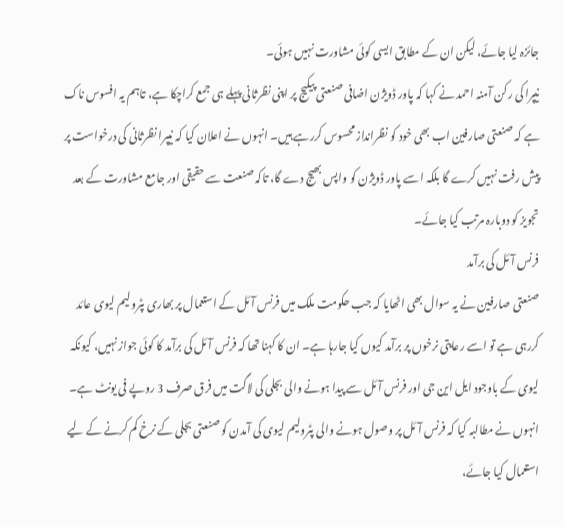جائزہ لیا جائے، لیکن ان کے مطابق ایسی کوئی مشاورت نہیں ہوئی۔
نیپرا کی رکن آمنہ احمد نے کہا کہ پاور ڈویژن اضافی صنعتی پیکیج پر اپنی نظرثانی پہلے ہی جمع کراچکا ہے، تاہم یہ افسوس ناک ہے کہ صنعتی صارفین اب بھی خود کو نظرانداز محسوس کررہے ہیں۔ انہوں نے اعلان کیا کہ نیپرا نظرثانی کی درخواست پر پیش رفت نہیں کرے گا بلکہ اسے پاور ڈویژن کو واپس بھیج دے گا، تاکہ صنعت سے حقیقی اور جامع مشاورت کے بعد تجویز کو دوبارہ مرتب کیا جائے۔
فرنس آئل کی برآمد
صنعتی صارفین نے یہ سوال بھی اٹھایا کہ جب حکومت ملک میں فرنس آئل کے استعمال پر بھاری پٹرولیم لیوی عائد کررہی ہے تو اسے رعایتی نرخوں پر برآمد کیوں کیا جارہا ہے۔ ان کا کہنا تھا کہ فرنس آئل کی برآمد کا کوئی جواز نہیں، کیونکہ لیوی کے باوجود ایل این جی اور فرنس آئل سے پیدا ہونے والی بجلی کی لاگت میں فرق صرف 3 روپے فی یونٹ ہے۔
انہوں نے مطالبہ کیا کہ فرنس آئل پر وصول ہونے والی پٹرولیم لیوی کی آمدن کو صنعتی بجلی کے نرخ کم کرنے کے لیے استعمال کیا جائے،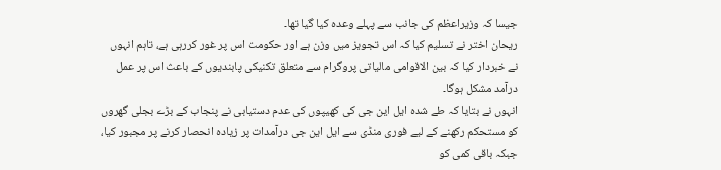جیسا کہ وزیراعظم کی جانب سے پہلے وعدہ کیا گیا تھا۔
ریحان اختر نے تسلیم کیا کہ اس تجویز میں وزن ہے اور حکومت اس پر غور کررہی ہے، تاہم انہوں نے خبردار کیا کہ بین الاقوامی مالیاتی پروگرام سے متعلق تکنیکی پابندیوں کے باعث اس پر عمل درآمد مشکل ہوگا۔
انہوں نے بتایا کہ طے شدہ ایل این جی کی کھیپوں کی عدم دستیابی نے پنجاب کے بڑے بجلی گھروں کو مستحکم رکھنے کے لیے فوری منڈی سے ایل این جی درآمدات پر زیادہ انحصار کرنے پر مجبور کیا، جبکہ باقی کمی کو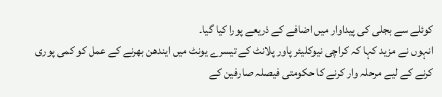کوئلے سے بجلی کی پیداوار میں اضافے کے ذریعے پورا کیا گیا۔
انہوں نے مزید کہا کہ کراچی نیوکلیئر پاور پلانٹ کے تیسرے یونٹ میں ایندھن بھرنے کے عمل کو کمی پوری کرنے کے لیے مرحلہ وار کرنے کا حکومتی فیصلہ صارفین کے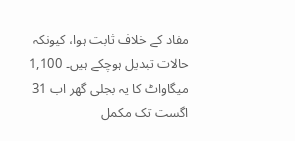مفاد کے خلاف ثابت ہوا، کیونکہ حالات تبدیل ہوچکے ہیں۔ 1,100 میگاواٹ کا یہ بجلی گھر اب 31 اگست تک مکمل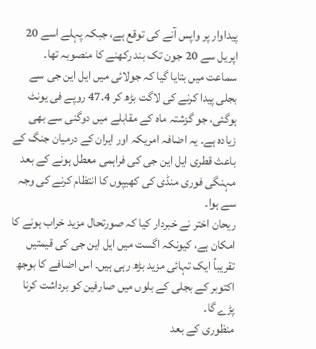پیداوار پر واپس آنے کی توقع ہے، جبکہ پہلے اسے 20 اپریل سے 20 جون تک بند رکھنے کا منصوبہ تھا۔
سماعت میں بتایا گیا کہ جولائی میں ایل این جی سے بجلی پیدا کرنے کی لاگت بڑھ کر 47.4 روپے فی یونٹ ہوگئی، جو گزشتہ ماہ کے مقابلے میں دوگنی سے بھی زیادہ ہے۔ یہ اضافہ امریکہ اور ایران کے درمیان جنگ کے باعث قطری ایل این جی کی فراہمی معطل ہونے کے بعد مہنگی فوری منڈی کی کھیپوں کا انتظام کرنے کی وجہ سے ہوا۔
ریحان اختر نے خبردار کیا کہ صورتحال مزید خراب ہونے کا امکان ہے، کیونکہ اگست میں ایل این جی کی قیمتیں تقریباً ایک تہائی مزید بڑھ رہی ہیں۔ اس اضافے کا بوجھ اکتوبر کے بجلی کے بلوں میں صارفین کو برداشت کرنا پڑے گا۔
منظوری کے بعد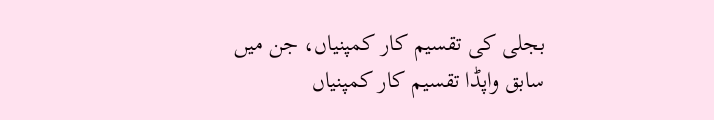بجلی کی تقسیم کار کمپنیاں، جن میں سابق واپڈا تقسیم کار کمپنیاں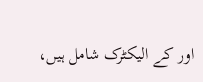اور کے الیکٹرک شامل ہیں،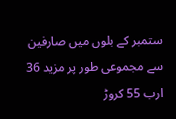ستمبر کے بلوں میں صارفین سے مجموعی طور پر مزید 36 ارب 55 کروڑ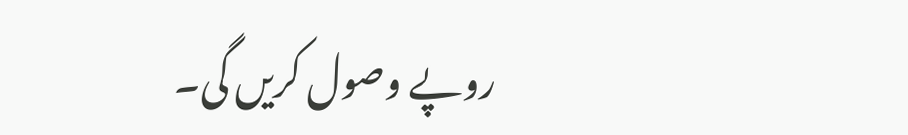روپے وصول کریں گی۔